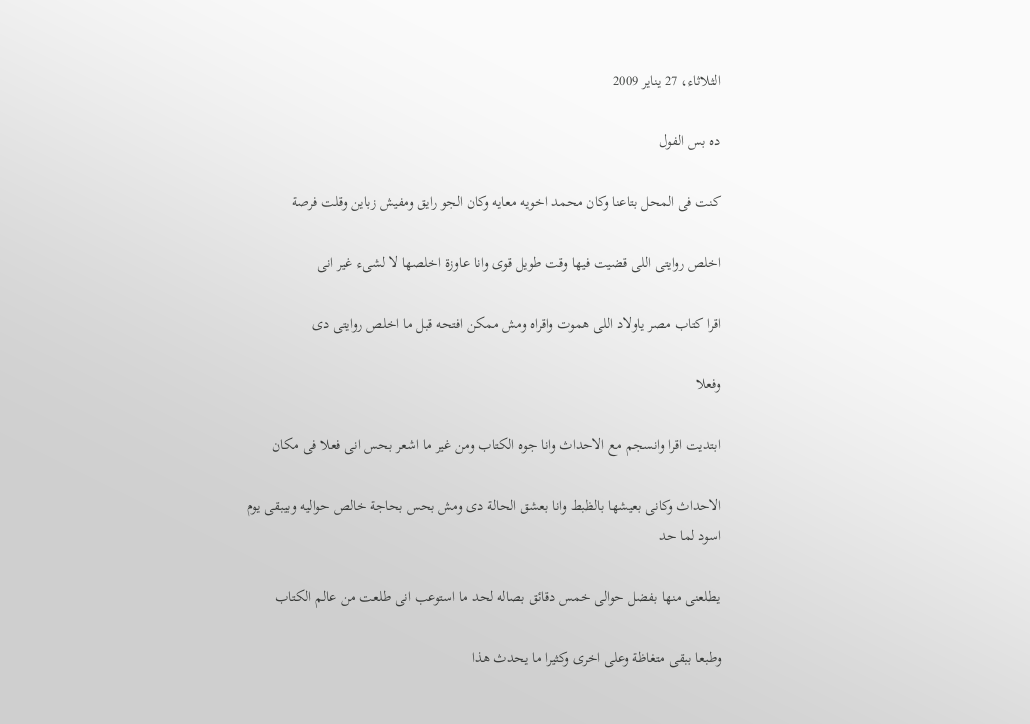الثلاثاء، 27 يناير 2009

ده بس الفول

كنت فى المحل بتاعنا وكان محمد اخويه معايه وكان الجو رايق ومفيش زباين وقلت فرصة

اخلص روايتى اللى قضيت فيها وقت طويل قوى وانا عاوزة اخلصها لا لشىء غير انى

اقرا كتاب مصر ياولاد اللى هموت واقراه ومش ممكن افتحه قبل ما اخلص روايتى دى

وفعلا

ابتديت اقرا وانسجم مع الاحداث وانا جوه الكتاب ومن غير ما اشعر بحس انى فعلا فى مكان

الاحداث وكانى بعيشها بالظبط وانا بعشق الحالة دى ومش بحس بحاجة خالص حواليه وبيبقى يوم اسود لما حد

يطلعنى منها بفضل حوالى خمس دقائق بصاله لحد ما استوعب انى طلعت من عالم الكتاب

وطبعا ببقى متغاظة وعلى اخرى وكثيرا ما يحدث هذا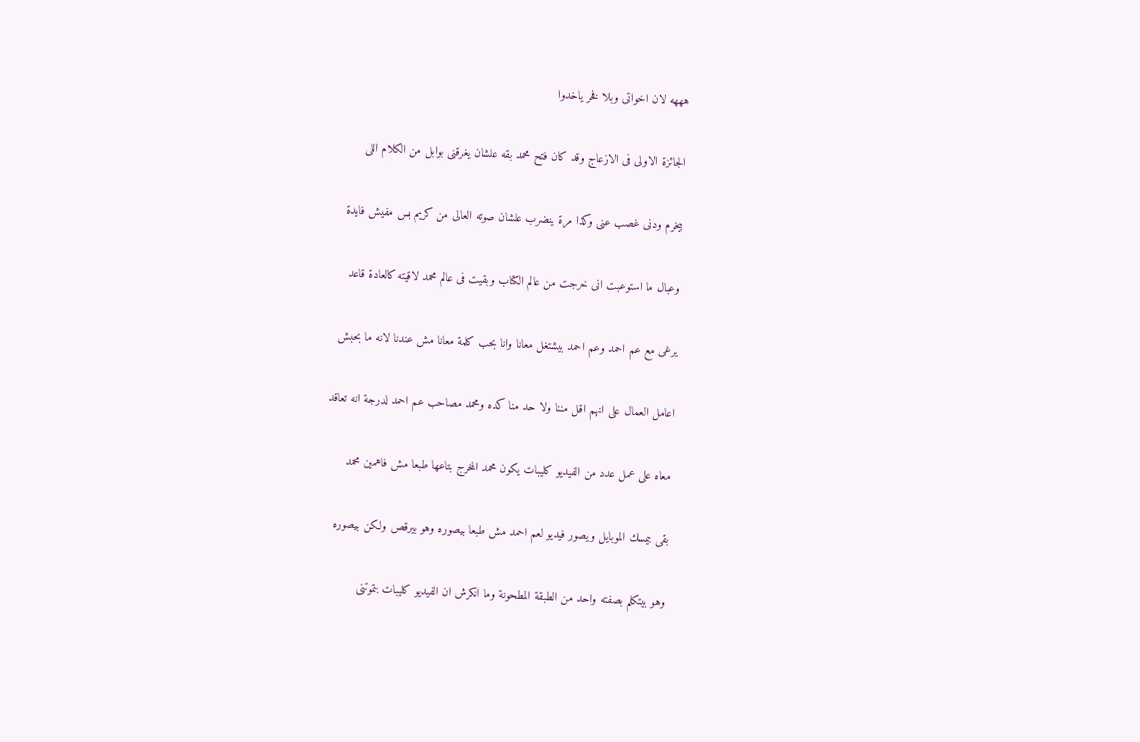هههه لان اخواتى وبلا فخر ياخدوا

الجائزة الاولى فى الازعاج وقد كان فتح محمد بقه علشان يغرقنى بوابل من الكلام اللى

بيخرم ودنى غصب عنى وكذا مرة ينضرب علشان صوته العالى من كريم بس مفيش فايدة

وعبال ما استوعبت انى خرجت من عالم الكتاب وبقيت فى عالم محمد لاقيته كالعادة قاعد

يرغى مع عم احمد وعم احمد بيشتغل معانا وانا بحب كلمة معانا مش عندنا لانه ما بحبش

اعامل العمال على انهم اقل مننا ولا حد منا كده ومحمد مصاحب عم احمد لدرجة انه تعاقد

معاه على عمل عدد من الفيديو كليبات يكون محمد المخرج بتاعها طبعا مش فاهمين محمد

بقى بيمسك الموبايل ويصور فيديو لعم احمد مش طبعا بيصوره وهو بيرقص ولكن بيصوره

وهو بيتكلم بصفته واحد من الطبقة المطحونة وما انكرش ان الفيديو كليبات بتموتنى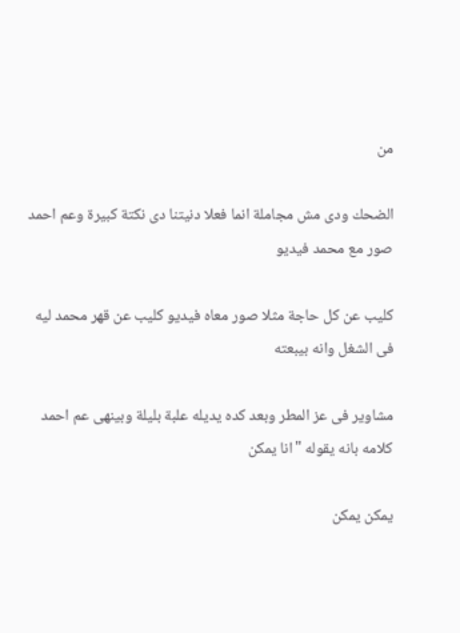من

الضحك ودى مش مجاملة انما فعلا دنيتنا دى نكتة كبيرة وعم احمد صور مع محمد فيديو

كليب عن كل حاجة مثلا صور معاه فيديو كليب عن قهر محمد ليه فى الشغل وانه بيبعته

مشاوير فى عز المطر وبعد كده يديله علبة بليلة وبينهى عم احمد كلامه بانه يقوله "انا يمكن

يمكن يمكن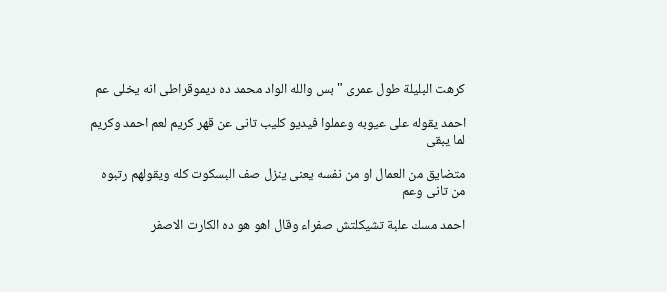كرهت البليلة طول عمرى " بس والله الواد محمد ده ديموقراطى انه يخلى عم

احمد يقوله على عيوبه وعملوا فيديو كليب تانى عن قهر كريم لعم احمد وكريم لما يبقى

متضايق من العمال او من نفسه يعنى ينزل صف البسكوت كله ويقولهم رتبوه من تانى وعم

احمد مسك علبة تشيكلتش صفراء وقال اهو هو ده الكارت الاصفر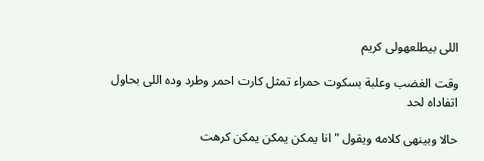اللى بيطلعهولى كريم

وقت الغضب وعلبة بسكوت حمراء تمثل كارت احمر وطرد وده اللى بحاول اتفاداه لحد

حالا وبينهى كلامه ويقول " انا يمكن يمكن يمكن كرهت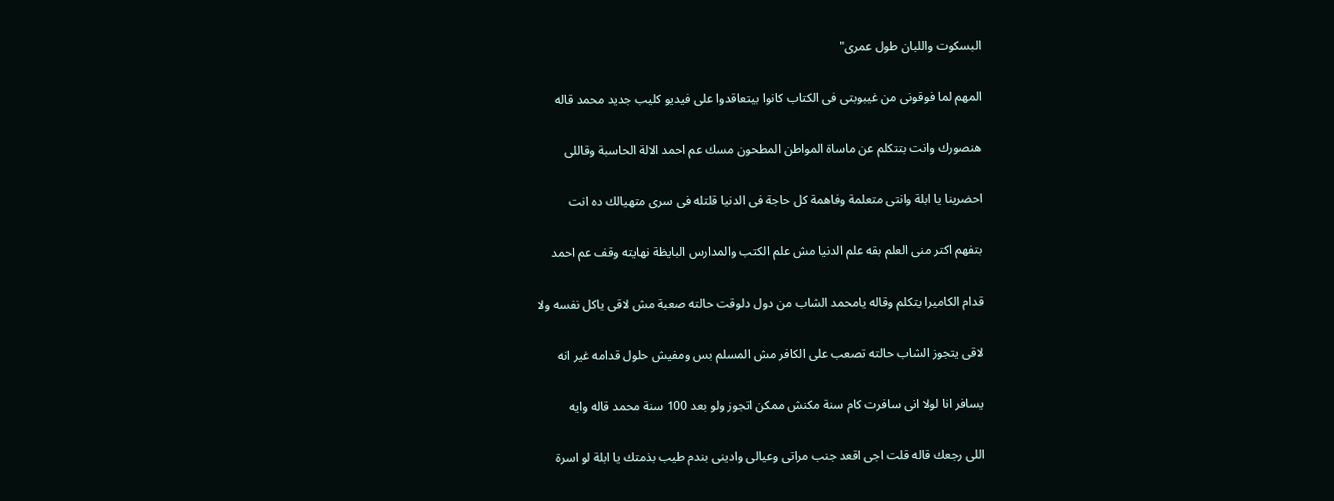البسكوت واللبان طول عمرى"

المهم لما فوقونى من غيبوبتى فى الكتاب كانوا بيتعاقدوا على فيديو كليب جديد محمد قاله

هنصورك وانت بتتكلم عن ماساة المواطن المطحون مسك عم احمد الالة الحاسبة وقاللى

احضرينا يا ابلة وانتى متعلمة وفاهمة كل حاجة فى الدنيا قلتله فى سرى متهيالك ده انت

بتفهم اكتر منى العلم بقه علم الدنيا مش علم الكتب والمدارس البايظة نهايته وقف عم احمد

قدام الكاميرا يتكلم وقاله يامحمد الشاب من دول دلوقت حالته صعبة مش لاقى ياكل نفسه ولا

لاقى يتجوز الشاب حالته تصعب على الكافر مش المسلم بس ومفيش حلول قدامه غير انه

يسافر انا لولا انى سافرت كام سنة مكنش ممكن اتجوز ولو بعد 100 سنة محمد قاله وايه

اللى رجعك قاله قلت اجى اقعد جنب مراتى وعيالى وادينى بندم طيب بذمتك يا ابلة لو اسرة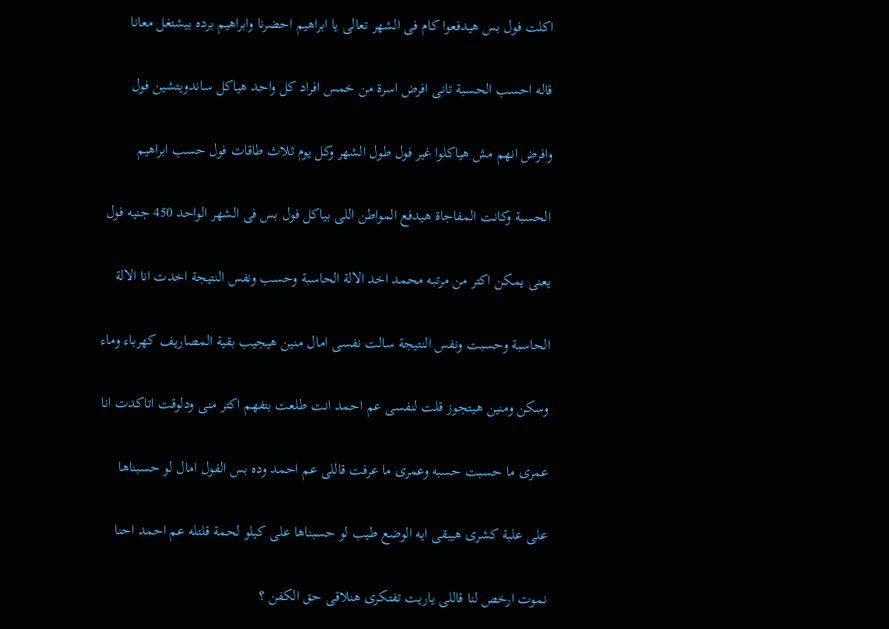اكلت فول بس هيدفعوا كام فى الشهر تعالى يا ابراهيم احضرنا وابراهيم برده بيشتغل معانا

قاله احسب الحسبة تانى افرض اسرة من خمس افراد كل واحد هياكل ساندويتشين فول

وافرض انهم مش هياكلوا غير فول طول الشهر وكل يوم ثلاث طاقات فول حسب ابراهيم

الحسبة وكانت المفاجاة هيدفع المواطن اللى بياكل فول بس فى الشهر الواحد 450 جنيه فول

يعنى يمكن اكتر من مرتبه محمد اخد الالة الحاسبة وحسب ونفس النتيجة اخدت انا الالة

الحاسبة وحسبت ونفس النتيجة سالت نفسى امال منين هيجيب بقية المصاريف كهرباء وماء

وسكن ومنين هيتجوز قلت لنفسى عم احمد انت طلعت بتفهم اكتر منى ودلوقت اتاكدت انا

عمرى ما حسبت حسبه وعمرى ما عرفت قاللى عم احمد وده بس الفول امال لو حسبناها

على علبة كشرى هيبقى ايه الوضع طيب لو حسبناها على كيلو لحمة قلتله عم احمد احنا

نموت ارخص لنا قاللى ياريت تفتكرى هنلاقى حق الكفن ؟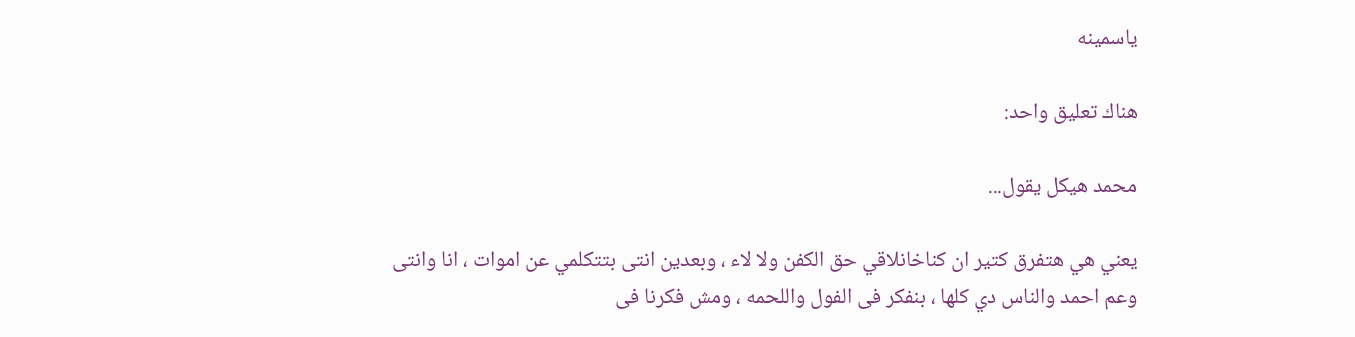ياسمينه

هناك تعليق واحد:

محمد هيكل يقول...

يعني هي هتفرق كتير ان كناخانلاقي حق الكفن ولا لاء ، وبعدين انتى بتتكلمي عن اموات ، انا وانتى وعم احمد والناس دي كلها ، بنفكر فى الفول واللحمه ، ومش فكرنا فى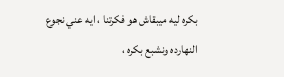بكره ليه ميبقاش هو فكرتنا ، ايه عني نجوع النهارده ونشبع بكره ،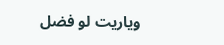وياريت لو فضل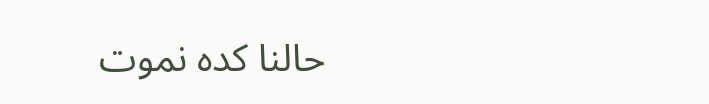حالنا كده نموت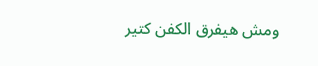ومش هيفرق الكفن كتير